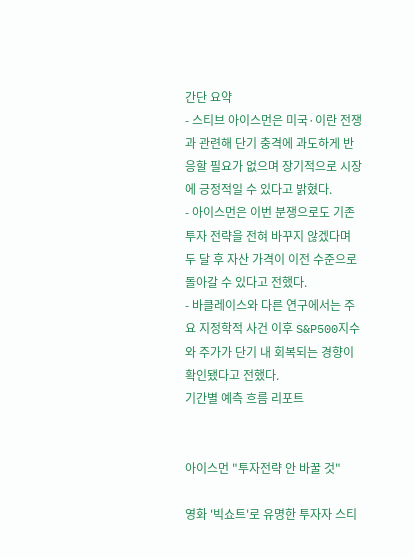간단 요약
- 스티브 아이스먼은 미국·이란 전쟁과 관련해 단기 충격에 과도하게 반응할 필요가 없으며 장기적으로 시장에 긍정적일 수 있다고 밝혔다.
- 아이스먼은 이번 분쟁으로도 기존 투자 전략을 전혀 바꾸지 않겠다며 두 달 후 자산 가격이 이전 수준으로 돌아갈 수 있다고 전했다.
- 바클레이스와 다른 연구에서는 주요 지정학적 사건 이후 S&P500지수와 주가가 단기 내 회복되는 경향이 확인됐다고 전했다.
기간별 예측 흐름 리포트


아이스먼 "투자전략 안 바꿀 것"

영화 '빅쇼트'로 유명한 투자자 스티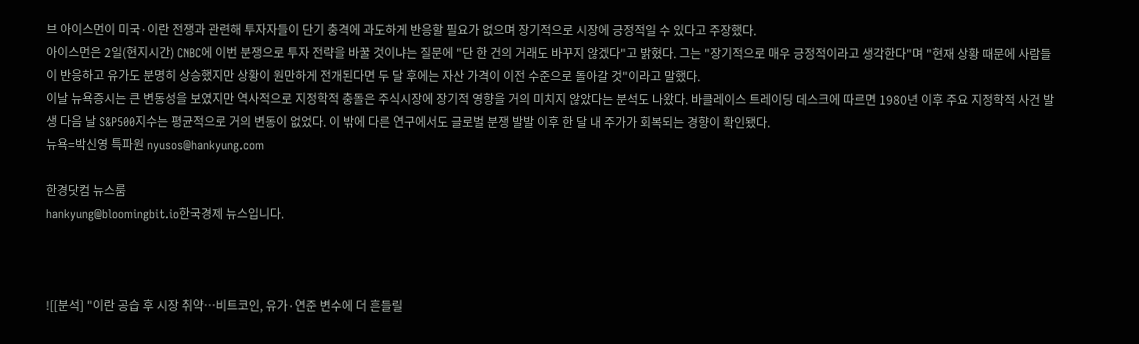브 아이스먼이 미국·이란 전쟁과 관련해 투자자들이 단기 충격에 과도하게 반응할 필요가 없으며 장기적으로 시장에 긍정적일 수 있다고 주장했다.
아이스먼은 2일(현지시간) CNBC에 이번 분쟁으로 투자 전략을 바꿀 것이냐는 질문에 "단 한 건의 거래도 바꾸지 않겠다"고 밝혔다. 그는 "장기적으로 매우 긍정적이라고 생각한다"며 "현재 상황 때문에 사람들이 반응하고 유가도 분명히 상승했지만 상황이 원만하게 전개된다면 두 달 후에는 자산 가격이 이전 수준으로 돌아갈 것"이라고 말했다.
이날 뉴욕증시는 큰 변동성을 보였지만 역사적으로 지정학적 충돌은 주식시장에 장기적 영향을 거의 미치지 않았다는 분석도 나왔다. 바클레이스 트레이딩 데스크에 따르면 1980년 이후 주요 지정학적 사건 발생 다음 날 S&P500지수는 평균적으로 거의 변동이 없었다. 이 밖에 다른 연구에서도 글로벌 분쟁 발발 이후 한 달 내 주가가 회복되는 경향이 확인됐다.
뉴욕=박신영 특파원 nyusos@hankyung.com

한경닷컴 뉴스룸
hankyung@bloomingbit.io한국경제 뉴스입니다.



![[분석] "이란 공습 후 시장 취약…비트코인, 유가·연준 변수에 더 흔들릴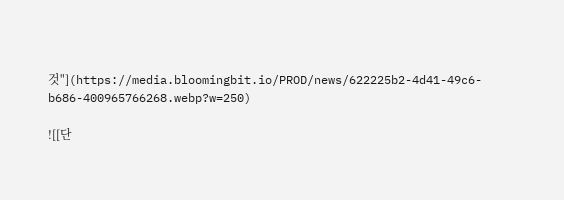것"](https://media.bloomingbit.io/PROD/news/622225b2-4d41-49c6-b686-400965766268.webp?w=250)

![[단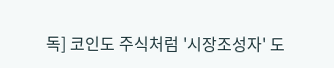독] 코인도 주식처럼 '시장조성자' 도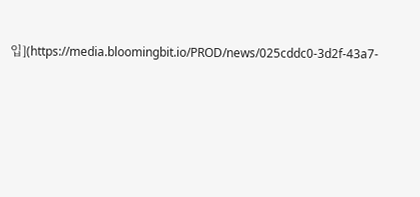입](https://media.bloomingbit.io/PROD/news/025cddc0-3d2f-43a7-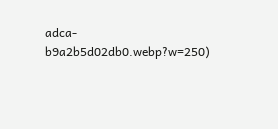adca-b9a2b5d02db0.webp?w=250)